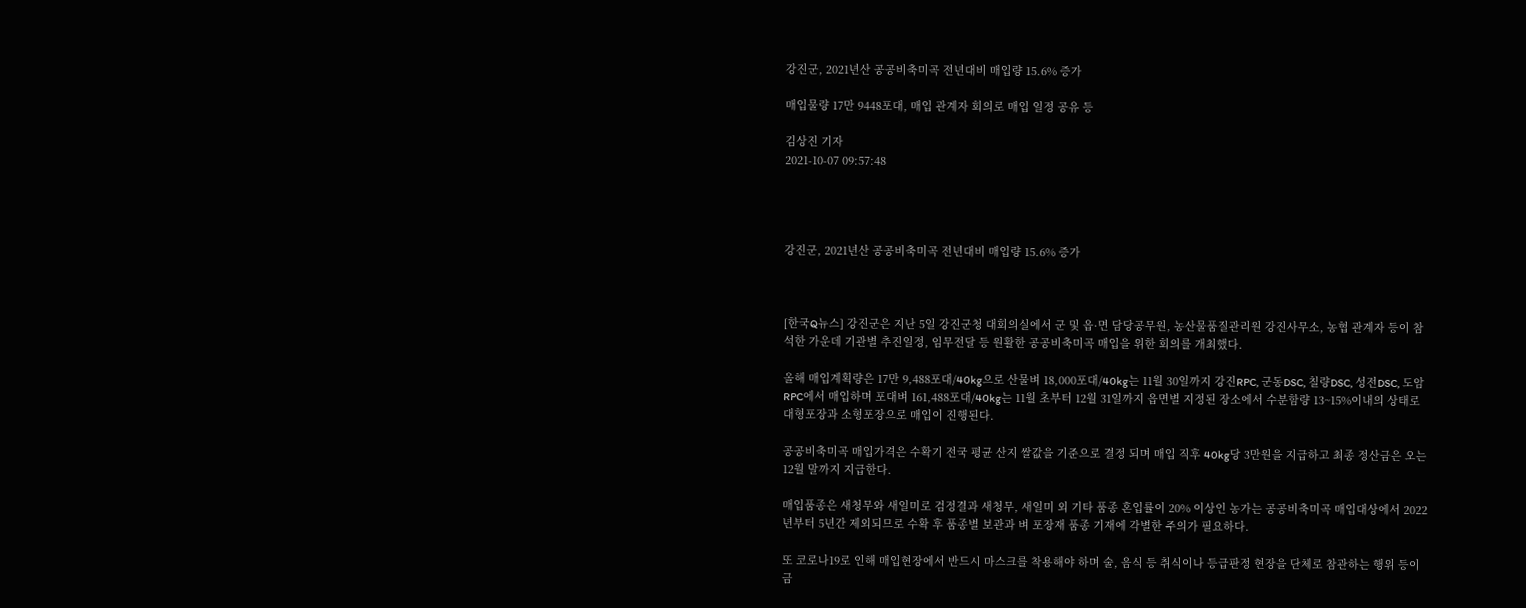강진군, 2021년산 공공비축미곡 전년대비 매입량 15.6% 증가

매입물량 17만 9448포대, 매입 관계자 회의로 매입 일정 공유 등

김상진 기자
2021-10-07 09:57:48




강진군, 2021년산 공공비축미곡 전년대비 매입량 15.6% 증가



[한국Q뉴스] 강진군은 지난 5일 강진군청 대회의실에서 군 및 읍·면 담당공무원, 농산물품질관리원 강진사무소, 농협 관계자 등이 참석한 가운데 기관별 추진일정, 임무전달 등 원활한 공공비축미곡 매입을 위한 회의를 개최했다.

올해 매입계획량은 17만 9,488포대/40kg으로 산물벼 18,000포대/40kg는 11월 30일까지 강진RPC, 군동DSC, 칠량DSC, 성전DSC, 도암RPC에서 매입하며 포대벼 161,488포대/40kg는 11월 초부터 12월 31일까지 읍면별 지정된 장소에서 수분함량 13~15%이내의 상태로 대형포장과 소형포장으로 매입이 진행된다.

공공비축미곡 매입가격은 수확기 전국 평균 산지 쌀값을 기준으로 결정 되며 매입 직후 40kg당 3만원을 지급하고 최종 정산금은 오는 12월 말까지 지급한다.

매입품종은 새청무와 새일미로 검정결과 새청무, 새일미 외 기타 품종 혼입률이 20% 이상인 농가는 공공비축미곡 매입대상에서 2022년부터 5년간 제외되므로 수확 후 품종별 보관과 벼 포장재 품종 기재에 각별한 주의가 필요하다.

또 코로나19로 인해 매입현장에서 반드시 마스크를 착용해야 하며 술, 음식 등 취식이나 등급판정 현장을 단체로 참관하는 행위 등이 금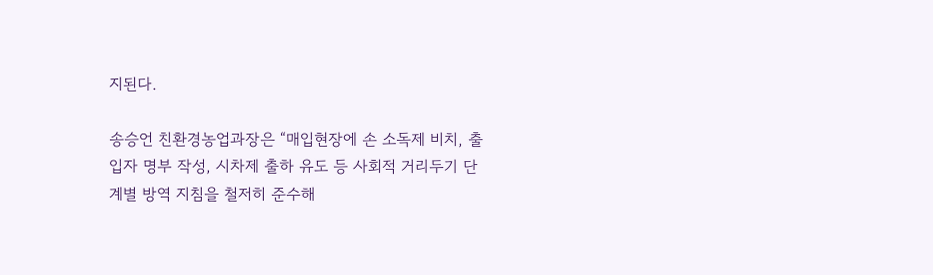지된다.

송승언 친환경농업과장은 “매입현장에 손 소독제 비치, 출입자 명부 작성, 시차제 출하 유도 등 사회적 거리두기 단계별 방역 지침을 철저히 준수해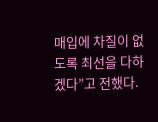매입에 차질이 없도록 최선을 다하겠다”고 전했다.